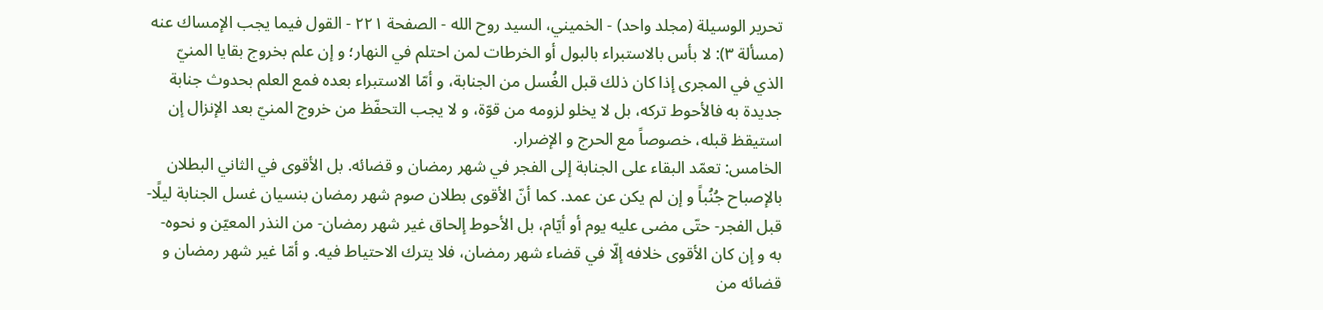تحرير الوسيلة (مجلد واحد) - الخميني، السيد روح الله - الصفحة ٢٢١ - القول فيما يجب الإمساك عنه
(مسألة ٣): لا بأس بالاستبراء بالبول أو الخرطات لمن احتلم في النهار؛ و إن علم بخروج بقايا المنيّ الذي في المجرى إذا كان ذلك قبل الغُسل من الجنابة، و أمّا الاستبراء بعده فمع العلم بحدوث جنابة جديدة به فالأحوط تركه، بل لا يخلو لزومه من قوّة، و لا يجب التحفّظ من خروج المنيّ بعد الإنزال إن استيقظ قبله، خصوصاً مع الحرج و الإضرار.
الخامس: تعمّد البقاء على الجنابة إلى الفجر في شهر رمضان و قضائه. بل الأقوى في الثاني البطلان بالإصباح جُنُباً و إن لم يكن عن عمد. كما أنّ الأقوى بطلان صوم شهر رمضان بنسيان غسل الجنابة ليلًا- قبل الفجر- حتّى مضى عليه يوم أو أيّام، بل الأحوط إلحاق غير شهر رمضان- من النذر المعيّن و نحوه- به و إن كان الأقوى خلافه إلّا في قضاء شهر رمضان، فلا يترك الاحتياط فيه. و أمّا غير شهر رمضان و قضائه من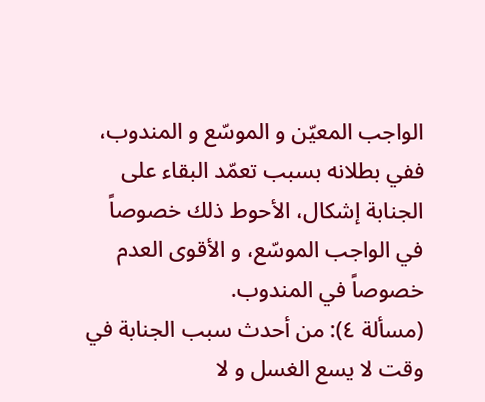الواجب المعيّن و الموسّع و المندوب، ففي بطلانه بسبب تعمّد البقاء على الجنابة إشكال، الأحوط ذلك خصوصاً في الواجب الموسّع، و الأقوى العدم خصوصاً في المندوب.
(مسألة ٤): من أحدث سبب الجنابة في وقت لا يسع الغسل و لا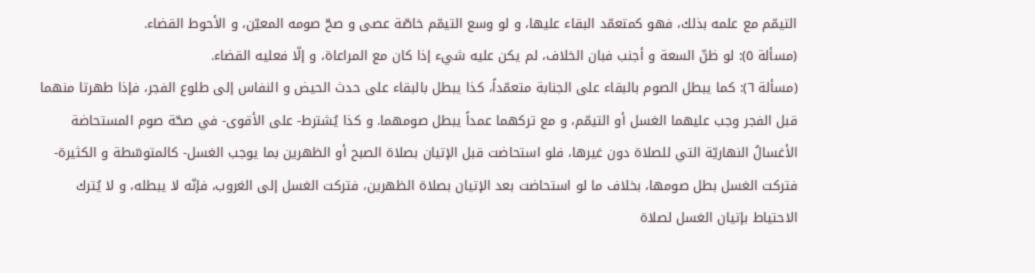التيمّم مع علمه بذلك، فهو كمتعمّد البقاء عليها، و لو وسع التيمّم خاصّة عصى و صحّ صومه المعيّن، و الأحوط القضاء.
(مسألة ٥): لو ظنّ السعة و أجنب فبان الخلاف، لم يكن عليه شيء إذا كان مع المراعاة، و إلّا فعليه القضاء.
(مسألة ٦): كما يبطل الصوم بالبقاء على الجنابة متعمّداً، كذا يبطل بالبقاء على حدث الحيض و النفاس إلى طلوع الفجر، فإذا طهرتا منهما قبل الفجر وجب عليهما الغسل أو التيمّم، و مع تركهما عمداً يبطل صومهما. و كذا يُشترط- على الأقوى- في صحّة صوم المستحاضة الأغسالُ النهاريّة التي للصلاة دون غيرها، فلو استحاضت قبل الإتيان بصلاة الصبح أو الظهرين بما يوجب الغسل- كالمتوسّطة و الكثيرة- فتركت الغسل بطل صومها، بخلاف ما لو استحاضت بعد الإتيان بصلاة الظهرين، فتركت الغسل إلى الغروب، فإنّه لا يبطله، و لا يُترك الاحتياط بإتيان الغسل لصلاة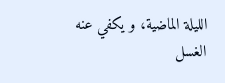الليلة الماضية، و يكفي عنه الغسل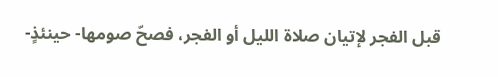قبل الفجر لإتيان صلاة الليل أو الفجر، فصحّ صومها- حينئذٍ-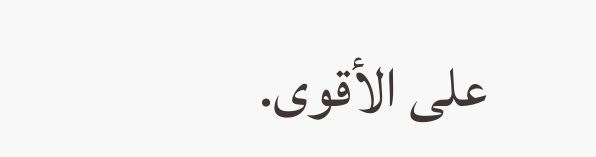على الأقوى.